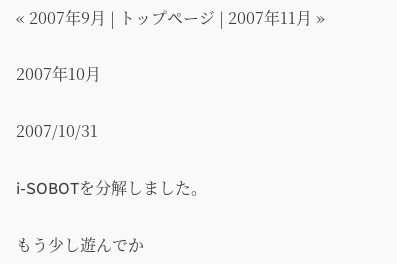« 2007年9月 | トップページ | 2007年11月 »

2007年10月

2007/10/31

i-SOBOTを分解しました。

もう少し遊んでか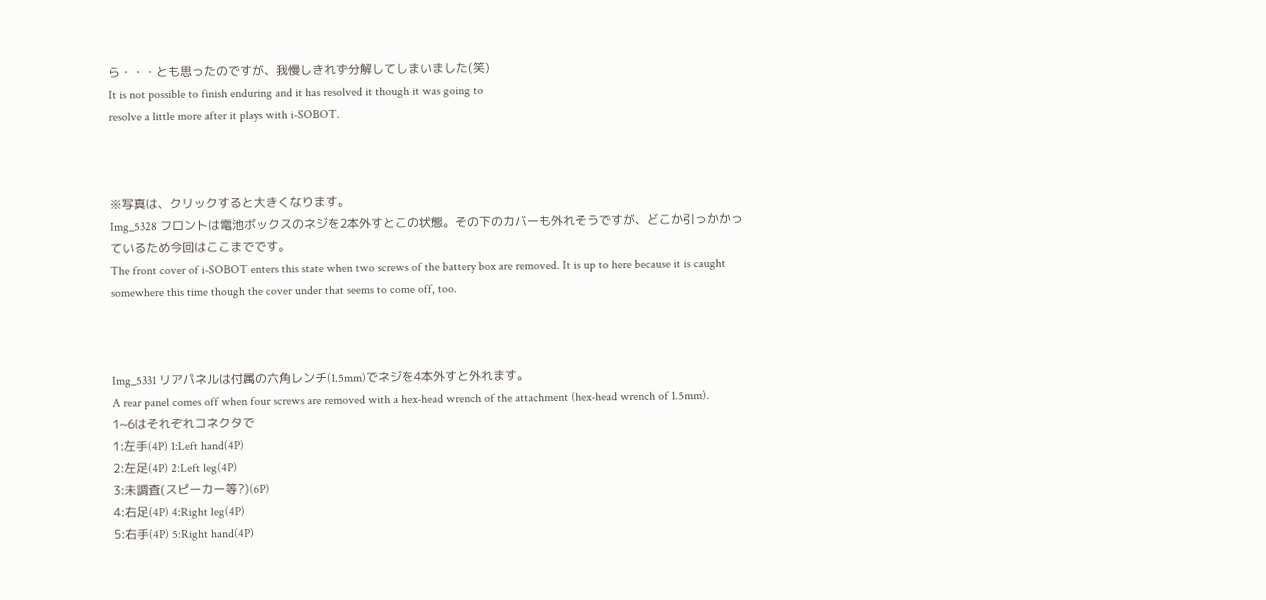ら・・・とも思ったのですが、我慢しきれず分解してしまいました(笑)
It is not possible to finish enduring and it has resolved it though it was going to
resolve a little more after it plays with i-SOBOT.



※写真は、クリックすると大きくなります。
Img_5328 フロントは電池ボックスのネジを2本外すとこの状態。その下のカバーも外れそうですが、どこか引っかかっているため今回はここまでです。
The front cover of i-SOBOT enters this state when two screws of the battery box are removed. It is up to here because it is caught somewhere this time though the cover under that seems to come off, too.



Img_5331 リアパネルは付属の六角レンチ(1.5mm)でネジを4本外すと外れます。
A rear panel comes off when four screws are removed with a hex-head wrench of the attachment (hex-head wrench of 1.5mm).
1~6はそれぞれコネクタで
1:左手(4P) 1:Left hand(4P)
2:左足(4P) 2:Left leg(4P)
3:未調査(スピーカー等?)(6P)
4:右足(4P) 4:Right leg(4P)
5:右手(4P) 5:Right hand(4P)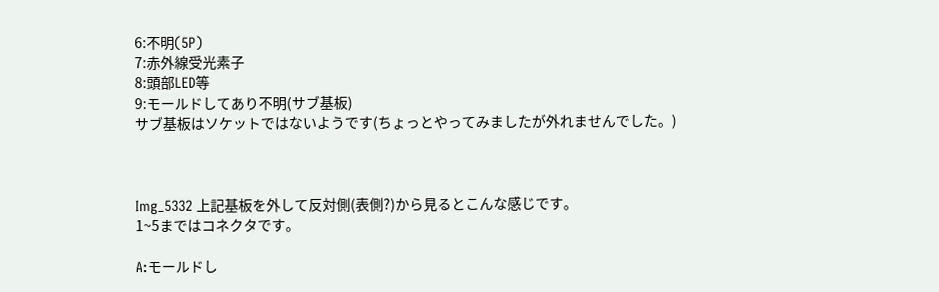6:不明(5P)
7:赤外線受光素子
8:頭部LED等
9:モールドしてあり不明(サブ基板)
サブ基板はソケットではないようです(ちょっとやってみましたが外れませんでした。)



Img_5332 上記基板を外して反対側(表側?)から見るとこんな感じです。
1~5まではコネクタです。

A:モールドし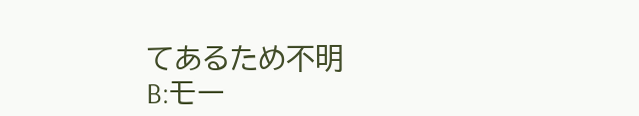てあるため不明
B:モー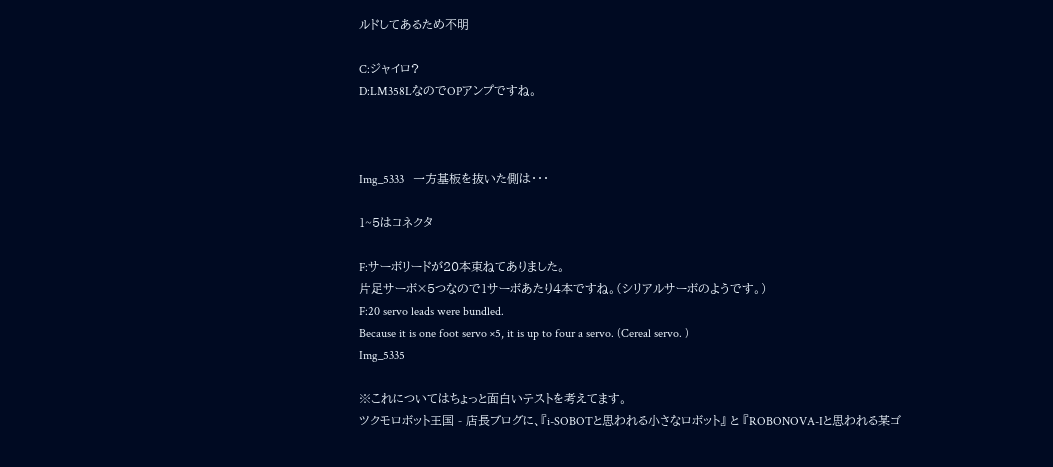ルドしてあるため不明

C:ジャイロ?
D:LM358LなのでOPアンプですね。



Img_5333   一方基板を抜いた側は・・・

1~5はコネクタ

F:サーボリードが20本束ねてありました。
片足サーボ×5つなので1サーボあたり4本ですね。(シリアルサーボのようです。)
F:20 servo leads were bundled.
Because it is one foot servo ×5, it is up to four a servo. (Cereal servo. )
Img_5335

※これについてはちょっと面白いテストを考えてます。
ツクモロボット王国 - 店長ブログに、『i-SOBOTと思われる小さなロボット』 と 『ROBONOVA-Iと思われる某ゴ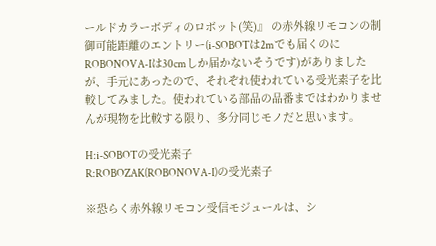ールドカラーボディのロボット(笑)』 の赤外線リモコンの制御可能距離のエントリー(i-SOBOTは2mでも届くのにROBONOVA-Iは30cmしか届かないそうです)がありましたが、手元にあったので、それぞれ使われている受光素子を比較してみました。使われている部品の品番まではわかりませんが現物を比較する限り、多分同じモノだと思います。

H:i-SOBOTの受光素子
R:ROBOZAK(ROBONOVA-I)の受光素子

※恐らく赤外線リモコン受信モジュールは、シ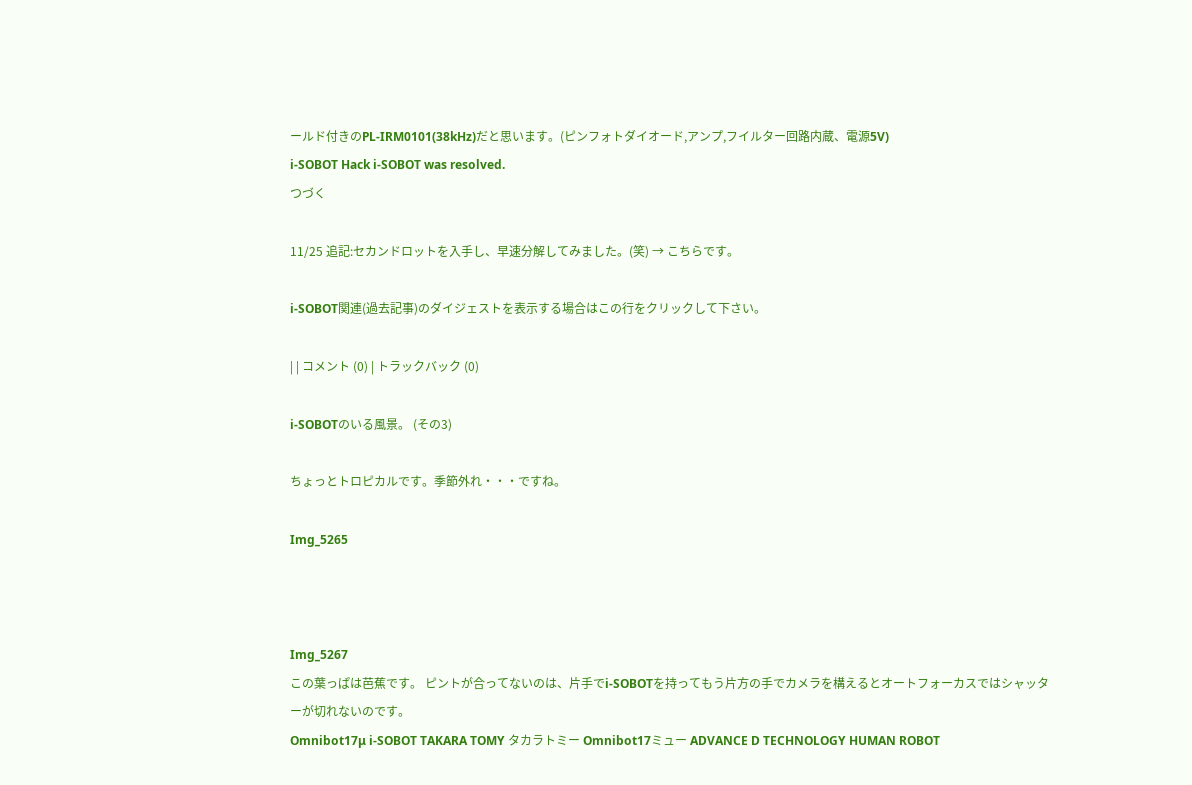ールド付きのPL-IRM0101(38kHz)だと思います。(ピンフォトダイオード,アンプ,フイルター回路内蔵、電源5V)
i-SOBOT Hack i-SOBOT was resolved.
つづく

11/25 追記:セカンドロットを入手し、早速分解してみました。(笑) → こちらです。

i-SOBOT関連(過去記事)のダイジェストを表示する場合はこの行をクリックして下さい。

| | コメント (0) | トラックバック (0)

i-SOBOTのいる風景。 (その3)

ちょっとトロピカルです。季節外れ・・・ですね。

Img_5265



Img_5267
この葉っぱは芭蕉です。 ピントが合ってないのは、片手でi-SOBOTを持ってもう片方の手でカメラを構えるとオートフォーカスではシャッターが切れないのです。
Omnibot17μ i-SOBOT TAKARA TOMY タカラトミー Omnibot17ミュー ADVANCE D TECHNOLOGY HUMAN ROBOT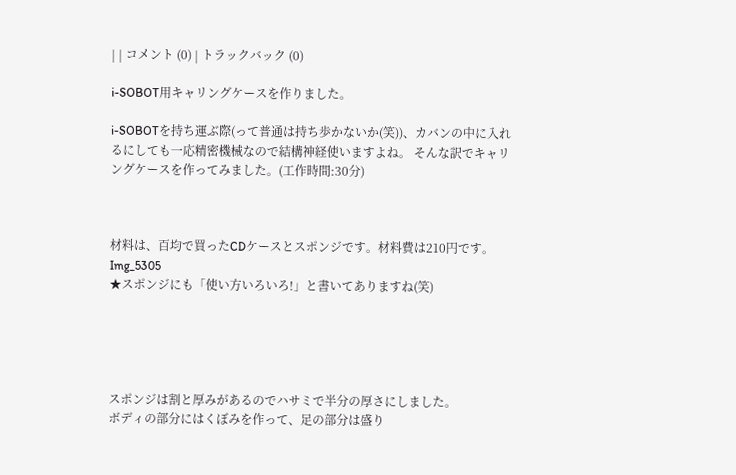| | コメント (0) | トラックバック (0)

i-SOBOT用キャリングケースを作りました。

i-SOBOTを持ち運ぶ際(って普通は持ち歩かないか(笑))、カバンの中に入れるにしても一応精密機械なので結構神経使いますよね。 そんな訳でキャリングケースを作ってみました。(工作時間:30分)



材料は、百均で買ったCDケースとスポンジです。材料費は210円です。
Img_5305
★スポンジにも「使い方いろいろ!」と書いてありますね(笑)





スポンジは割と厚みがあるのでハサミで半分の厚さにしました。
ボディの部分にはくぼみを作って、足の部分は盛り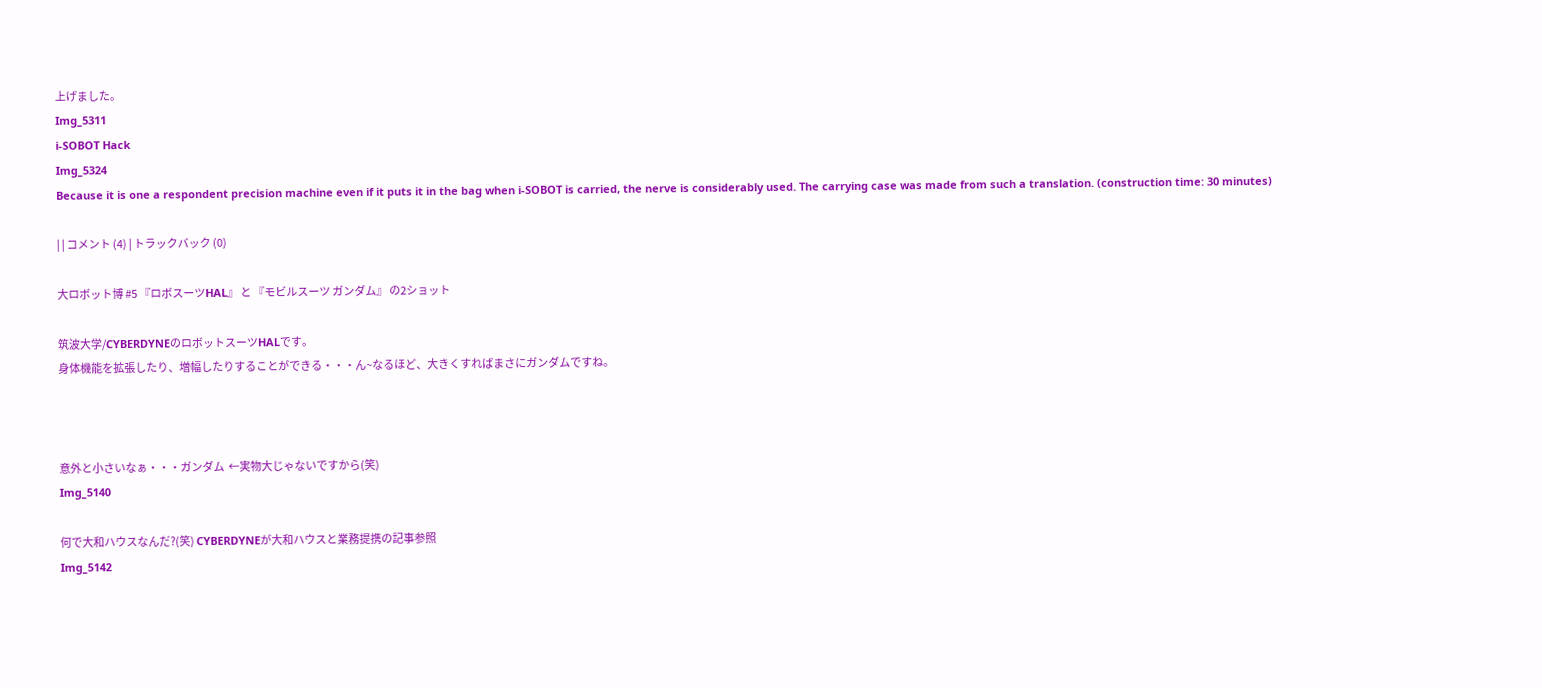上げました。
Img_5311
i-SOBOT Hack
Img_5324
Because it is one a respondent precision machine even if it puts it in the bag when i-SOBOT is carried, the nerve is considerably used. The carrying case was made from such a translation. (construction time: 30 minutes)

| | コメント (4) | トラックバック (0)

大ロボット博 #5 『ロボスーツHAL』 と 『モビルスーツ ガンダム』 の2ショット

筑波大学/CYBERDYNEのロボットスーツHALです。
身体機能を拡張したり、増幅したりすることができる・・・ん~なるほど、大きくすればまさにガンダムですね。



意外と小さいなぁ・・・ガンダム  ←実物大じゃないですから(笑)
Img_5140

何で大和ハウスなんだ?(笑) CYBERDYNEが大和ハウスと業務提携の記事参照
Img_5142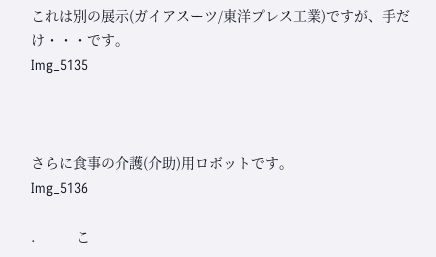これは別の展示(ガイアスーツ/東洋プレス工業)ですが、手だけ・・・です。
Img_5135



さらに食事の介護(介助)用ロボットです。
Img_5136

.          こ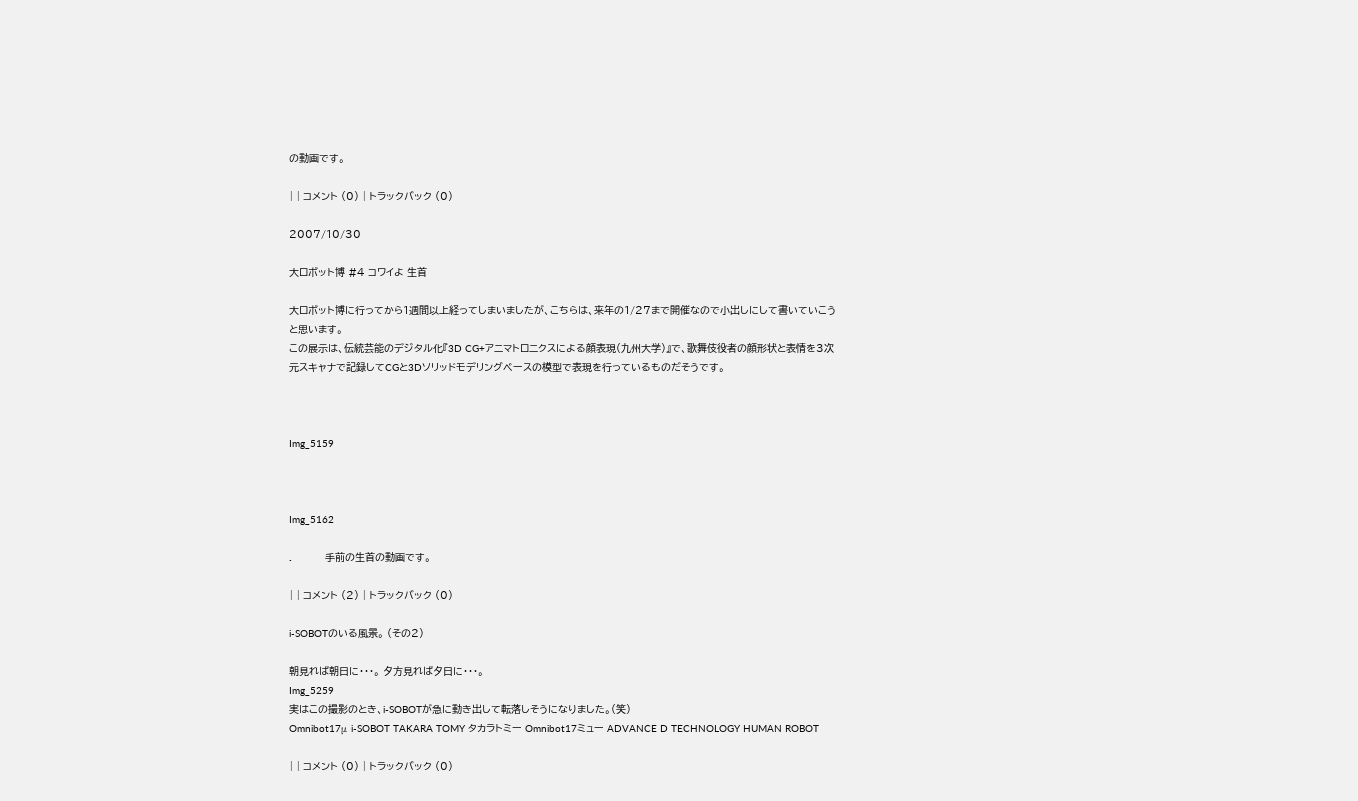の動画です。

| | コメント (0) | トラックバック (0)

2007/10/30

大ロボット博 #4 コワイよ 生首

大ロボット博に行ってから1週間以上経ってしまいましたが、こちらは、来年の1/27まで開催なので小出しにして書いていこうと思います。
この展示は、伝統芸能のデジタル化『3D CG+アニマトロニクスによる顔表現(九州大学)』で、歌舞伎役者の顔形状と表情を3次元スキャナで記録してCGと3Dソリッドモデリングベースの模型で表現を行っているものだそうです。



Img_5159



Img_5162

.           手前の生首の動画です。

| | コメント (2) | トラックバック (0)

i-SOBOTのいる風景。 (その2)

朝見れば朝日に・・・。 夕方見れば夕日に・・・。
Img_5259
実はこの撮影のとき、i-SOBOTが急に動き出して転落しそうになりました。(笑)
Omnibot17μ i-SOBOT TAKARA TOMY タカラトミー Omnibot17ミュー ADVANCE D TECHNOLOGY HUMAN ROBOT

| | コメント (0) | トラックバック (0)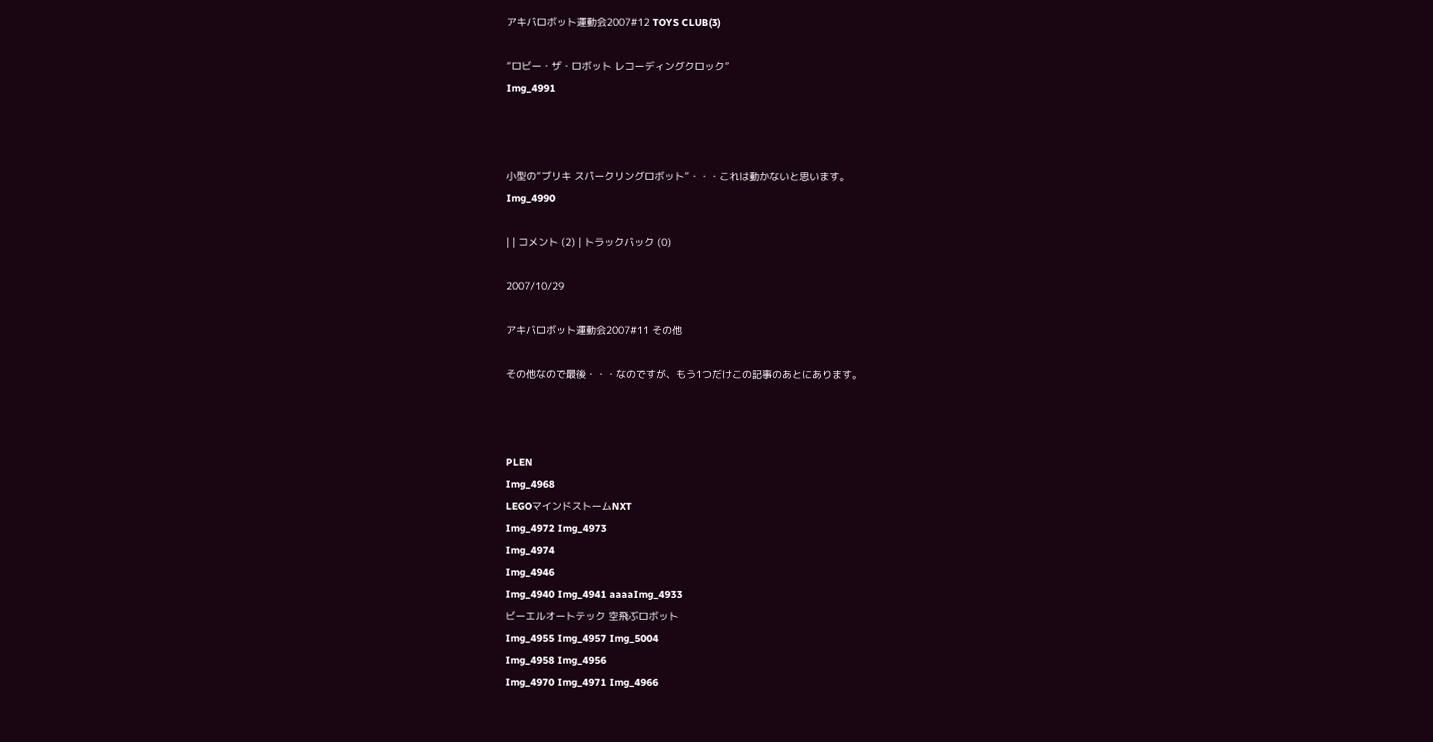アキバロボット運動会2007#12 TOYS CLUB(3)

“ロビー・ザ・ロボット レコーディングクロック”
Img_4991



小型の“ブリキ スパークリングロボット”・・・これは動かないと思います。
Img_4990

| | コメント (2) | トラックバック (0)

2007/10/29

アキバロボット運動会2007#11 その他

その他なので最後・・・なのですが、もう1つだけこの記事のあとにあります。



PLEN
Img_4968
LEGOマインドストームNXT
Img_4972 Img_4973
Img_4974
Img_4946
Img_4940 Img_4941 aaaaImg_4933
ビーエルオートテック 空飛ぶロボット
Img_4955 Img_4957 Img_5004
Img_4958 Img_4956
Img_4970 Img_4971 Img_4966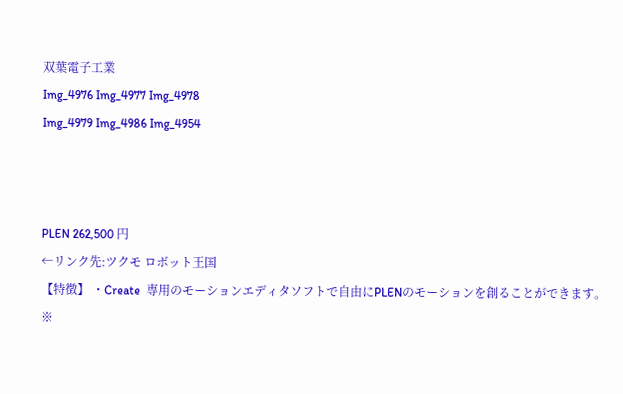双葉電子工業
Img_4976 Img_4977 Img_4978
Img_4979 Img_4986 Img_4954



PLEN 262,500 円
←リンク先:ツクモ ロボット王国
【特徴】 ・Create  専用のモーションエディタソフトで自由にPLENのモーションを創ることができます。  ※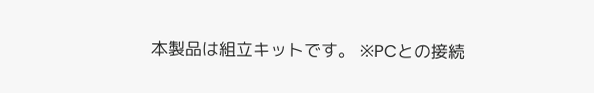本製品は組立キットです。 ※PCとの接続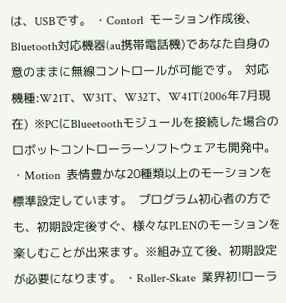は、USBです。 ・Contorl  モーション作成後、Bluetooth対応機器(au携帯電話機)であなた自身の意のままに無線コントロールが可能です。  対応機種:W21T、W31T、W32T、W41T(2006年7月現在)  ※PCにBlueetoothモジュールを接続した場合のロボットコントローラーソフトウェアも開発中。 ・Motion  表情豊かな20種類以上のモーションを標準設定しています。  プログラム初心者の方でも、初期設定後すぐ、様々なPLENのモーションを楽しむことが出来ます。※組み立て後、初期設定が必要になります。 ・Roller-Skate  業界初!ローラ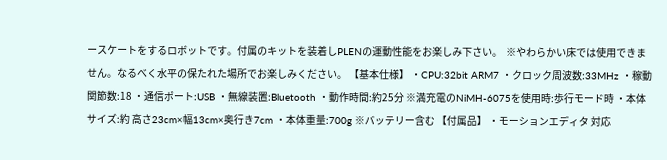ースケートをするロボットです。付属のキットを装着しPLENの運動性能をお楽しみ下さい。  ※やわらかい床では使用できません。なるべく水平の保たれた場所でお楽しみください。 【基本仕様】 ・CPU:32bit ARM7 ・クロック周波数:33MHz ・稼動関節数:18 ・通信ポート:USB ・無線装置:Bluetooth ・動作時間:約25分 ※満充電のNiMH-6075を使用時:歩行モード時 ・本体サイズ:約 高さ23cm×幅13cm×奥行き7cm ・本体重量:700g ※バッテリー含む 【付属品】 ・モーションエディタ 対応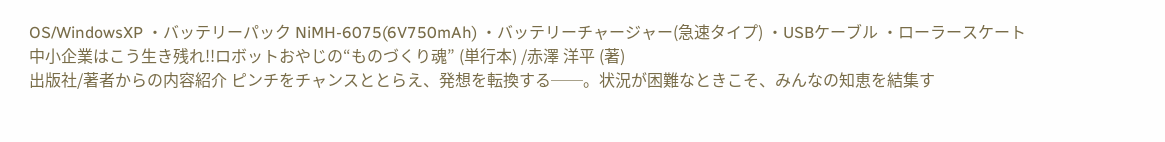OS/WindowsXP ・バッテリーパック NiMH-6075(6V750mAh) ・バッテリーチャージャー(急速タイプ) ・USBケーブル ・ローラースケート
中小企業はこう生き残れ!!ロボットおやじの“ものづくり魂” (単行本) /赤澤 洋平 (著)
出版社/著者からの内容紹介 ピンチをチャンスととらえ、発想を転換する──。状況が困難なときこそ、みんなの知恵を結集す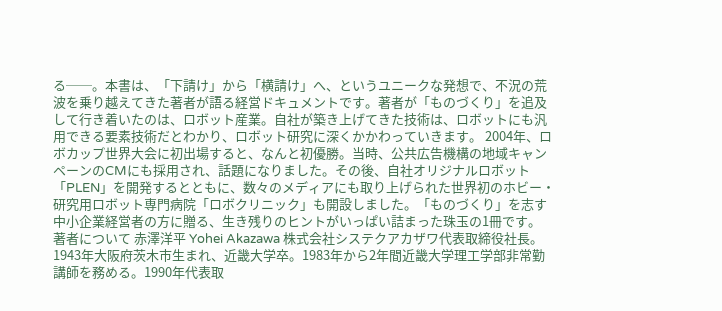る──。本書は、「下請け」から「横請け」へ、というユニークな発想で、不況の荒波を乗り越えてきた著者が語る経営ドキュメントです。著者が「ものづくり」を追及して行き着いたのは、ロボット産業。自社が築き上げてきた技術は、ロボットにも汎用できる要素技術だとわかり、ロボット研究に深くかかわっていきます。 2004年、ロボカップ世界大会に初出場すると、なんと初優勝。当時、公共広告機構の地域キャンペーンのCMにも採用され、話題になりました。その後、自社オリジナルロボット「PLEN」を開発するとともに、数々のメディアにも取り上げられた世界初のホビー・研究用ロボット専門病院「ロボクリニック」も開設しました。「ものづくり」を志す中小企業経営者の方に贈る、生き残りのヒントがいっぱい詰まった珠玉の1冊です。 著者について 赤澤洋平 Yohei Akazawa 株式会社システクアカザワ代表取締役社長。 1943年大阪府茨木市生まれ、近畿大学卒。1983年から2年間近畿大学理工学部非常勤講師を務める。1990年代表取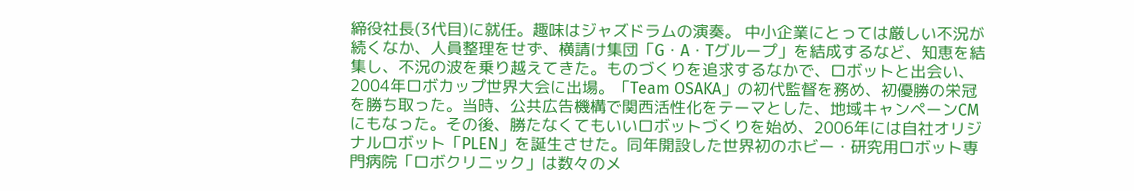締役社長(3代目)に就任。趣味はジャズドラムの演奏。 中小企業にとっては厳しい不況が続くなか、人員整理をせず、横請け集団「G・A・Tグループ」を結成するなど、知恵を結集し、不況の波を乗り越えてきた。ものづくりを追求するなかで、ロボットと出会い、2004年ロボカップ世界大会に出場。「Team OSAKA」の初代監督を務め、初優勝の栄冠を勝ち取った。当時、公共広告機構で関西活性化をテーマとした、地域キャンペーンCMにもなった。その後、勝たなくてもいいロボットづくりを始め、2006年には自社オリジナルロボット「PLEN」を誕生させた。同年開設した世界初のホビー・研究用ロボット専門病院「ロボクリニック」は数々のメ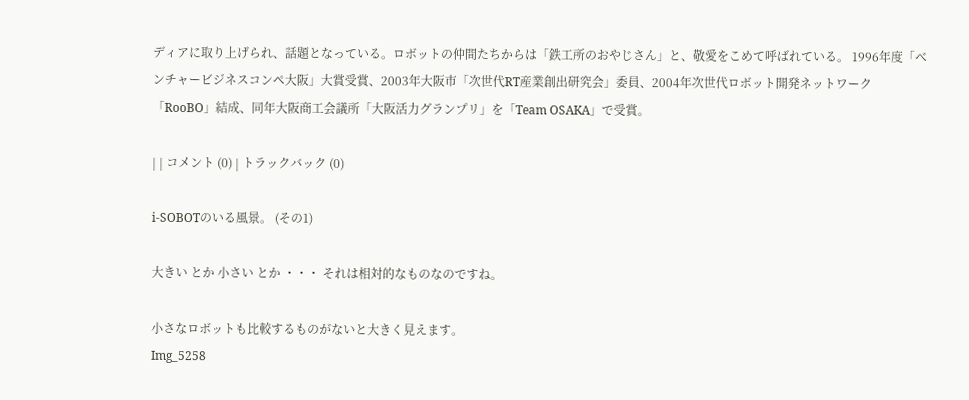ディアに取り上げられ、話題となっている。ロボットの仲間たちからは「鉄工所のおやじさん」と、敬愛をこめて呼ばれている。 1996年度「ベンチャービジネスコンペ大阪」大賞受賞、2003年大阪市「次世代RT産業創出研究会」委員、2004年次世代ロボット開発ネットワーク「RooBO」結成、同年大阪商工会議所「大阪活力グランプリ」を「Team OSAKA」で受賞。

| | コメント (0) | トラックバック (0)

i-SOBOTのいる風景。 (その1)

大きい とか 小さい とか ・・・ それは相対的なものなのですね。

小さなロボットも比較するものがないと大きく見えます。
Img_5258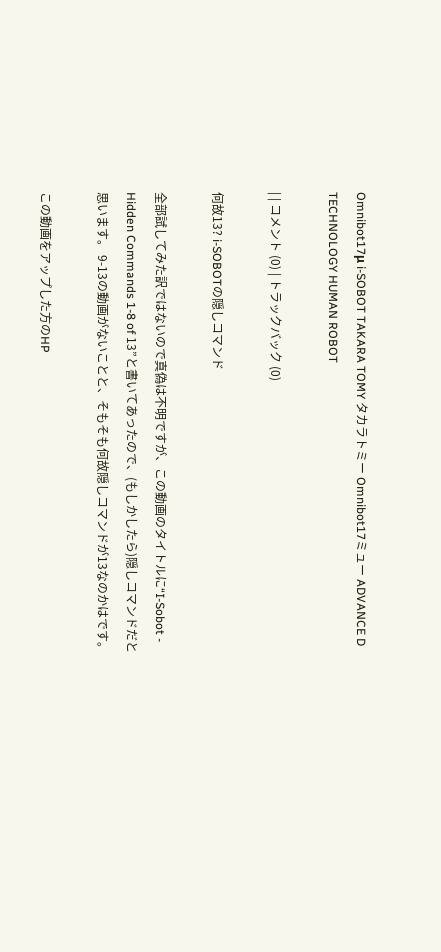Omnibot17μ i-SOBOT TAKARA TOMY タカラトミー Omnibot17ミュー ADVANCE D TECHNOLOGY HUMAN ROBOT

| | コメント (0) | トラックバック (0)

何故13? i-SOBOTの隠しコマンド

全部試してみた訳ではないので真偽は不明ですが、この動画のタイトルに“I-Sobot - Hidden Commands 1-8 of 13”と書いてあったので、(もしかしたら)隠しコマンドだと思います。 9-13の動画がないことと、そもそも何故隠しコマンドが13なのかはです。

この動画をアップした方のHP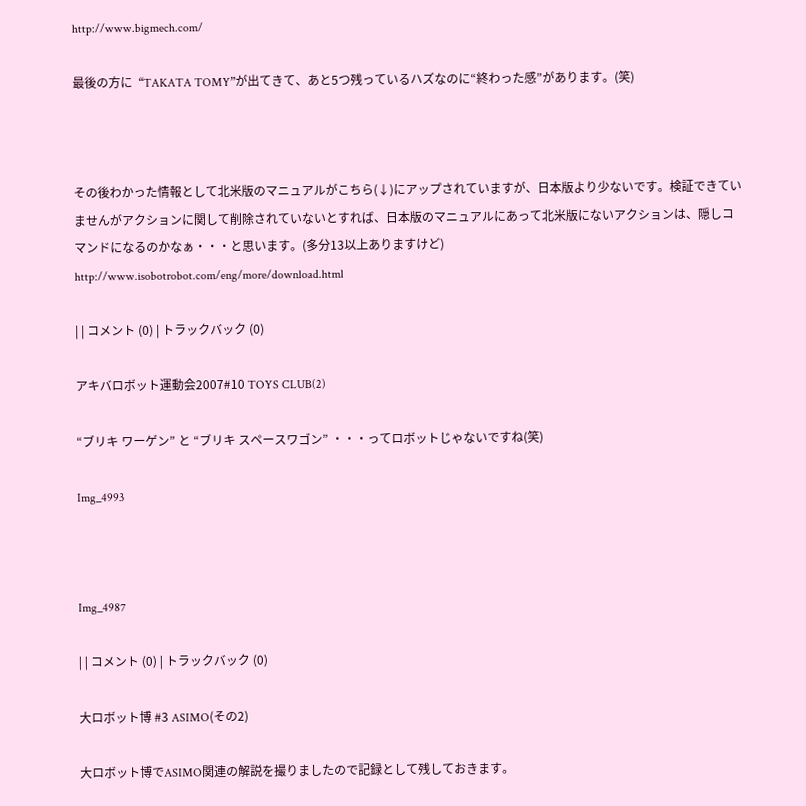http://www.bigmech.com/

最後の方に  “TAKATA TOMY”が出てきて、あと5つ残っているハズなのに“終わった感”があります。(笑)



その後わかった情報として北米版のマニュアルがこちら(↓)にアップされていますが、日本版より少ないです。検証できていませんがアクションに関して削除されていないとすれば、日本版のマニュアルにあって北米版にないアクションは、隠しコマンドになるのかなぁ・・・と思います。(多分13以上ありますけど)
http://www.isobotrobot.com/eng/more/download.html

| | コメント (0) | トラックバック (0)

アキバロボット運動会2007#10 TOYS CLUB(2)

“ブリキ ワーゲン” と “ブリキ スペースワゴン” ・・・ってロボットじゃないですね(笑)

Img_4993



Img_4987

| | コメント (0) | トラックバック (0)

大ロボット博 #3 ASIMO(その2)

大ロボット博でASIMO関連の解説を撮りましたので記録として残しておきます。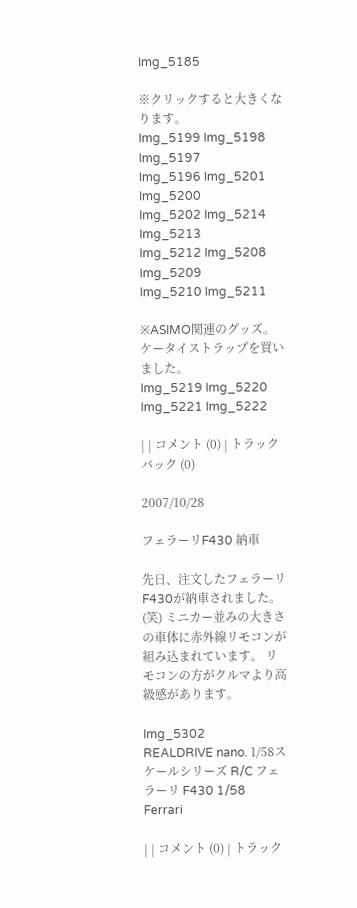Img_5185

※クリックすると大きくなります。
Img_5199 Img_5198 Img_5197
Img_5196 Img_5201 Img_5200
Img_5202 Img_5214 Img_5213
Img_5212 Img_5208 Img_5209
Img_5210 Img_5211

※ASIMO関連のグッズ。ケータイストラップを買いました。
Img_5219 Img_5220
Img_5221 Img_5222

| | コメント (0) | トラックバック (0)

2007/10/28

フェラーリF430 納車

先日、注文したフェラーリ F430が納車されました。(笑) ミニカー並みの大きさの車体に赤外線リモコンが組み込まれています。 リモコンの方がクルマより高級感があります。

Img_5302
REALDRIVE nano. 1/58スケールシリーズ R/C フェラーリ F430 1/58
Ferrari

| | コメント (0) | トラック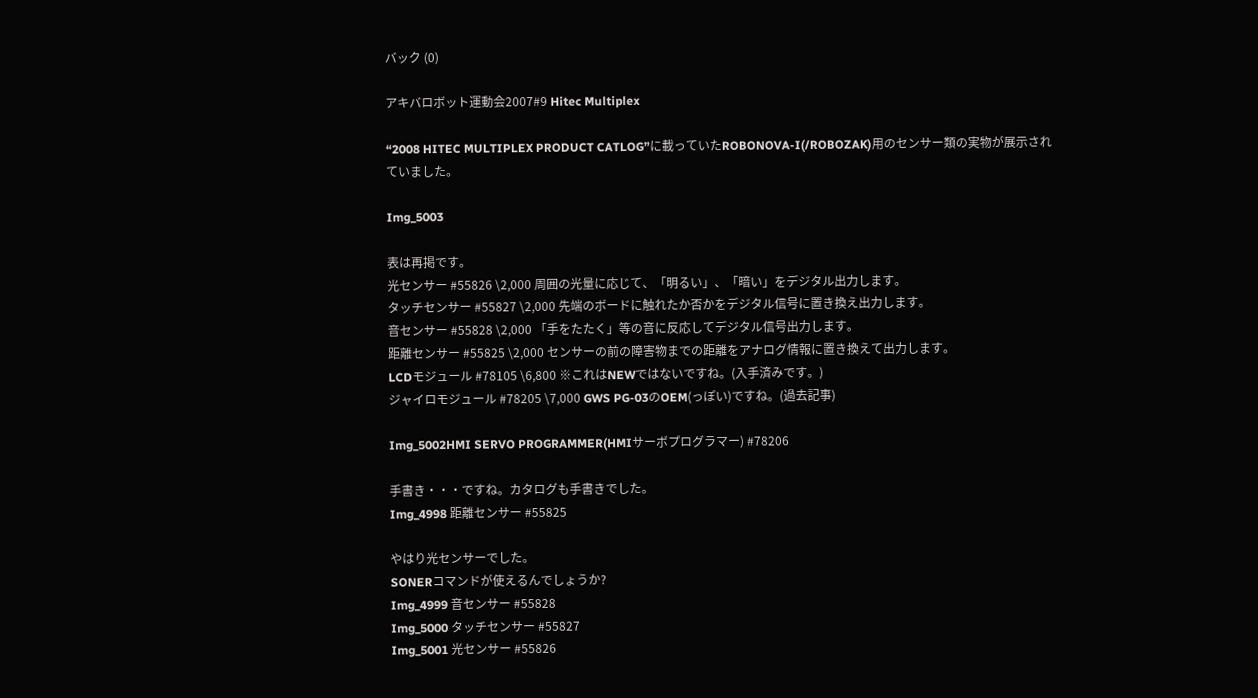バック (0)

アキバロボット運動会2007#9 Hitec Multiplex

“2008 HITEC MULTIPLEX PRODUCT CATLOG”に載っていたROBONOVA-I(/ROBOZAK)用のセンサー類の実物が展示されていました。

Img_5003

表は再掲です。
光センサー #55826 \2,000 周囲の光量に応じて、「明るい」、「暗い」をデジタル出力します。
タッチセンサー #55827 \2,000 先端のボードに触れたか否かをデジタル信号に置き換え出力します。
音センサー #55828 \2,000 「手をたたく」等の音に反応してデジタル信号出力します。
距離センサー #55825 \2,000 センサーの前の障害物までの距離をアナログ情報に置き換えて出力します。
LCDモジュール #78105 \6,800 ※これはNEWではないですね。(入手済みです。)
ジャイロモジュール #78205 \7,000 GWS PG-03のOEM(っぽい)ですね。(過去記事)

Img_5002HMI SERVO PROGRAMMER(HMIサーボプログラマー) #78206

手書き・・・ですね。カタログも手書きでした。
Img_4998 距離センサー #55825

やはり光センサーでした。
SONERコマンドが使えるんでしょうか?
Img_4999 音センサー #55828
Img_5000 タッチセンサー #55827
Img_5001 光センサー #55826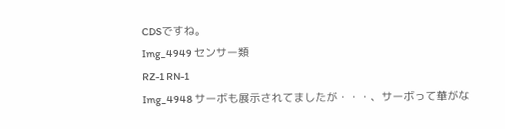CDSですね。
Img_4949 センサー類
RZ-1 RN-1
Img_4948 サーボも展示されてましたが・・・、サーボって華がな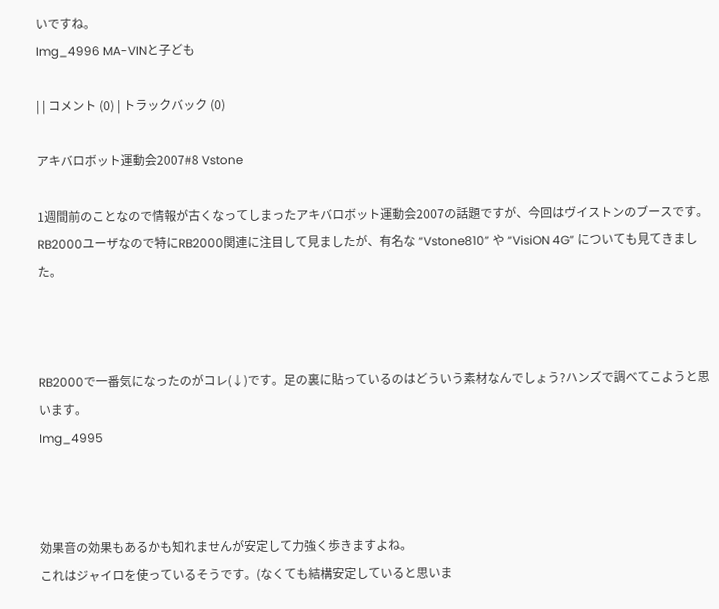いですね。
Img_4996 MA-VINと子ども

| | コメント (0) | トラックバック (0)

アキバロボット運動会2007#8 Vstone

1週間前のことなので情報が古くなってしまったアキバロボット運動会2007の話題ですが、今回はヴイストンのブースです。 RB2000ユーザなので特にRB2000関連に注目して見ましたが、有名な “Vstone810” や “VisiON 4G” についても見てきました。



RB2000で一番気になったのがコレ(↓)です。足の裏に貼っているのはどういう素材なんでしょう?ハンズで調べてこようと思います。
Img_4995



効果音の効果もあるかも知れませんが安定して力強く歩きますよね。
これはジャイロを使っているそうです。(なくても結構安定していると思いま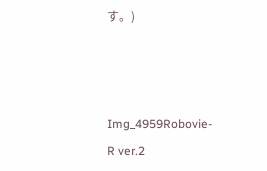す。)



Img_4959Robovie-R ver.2